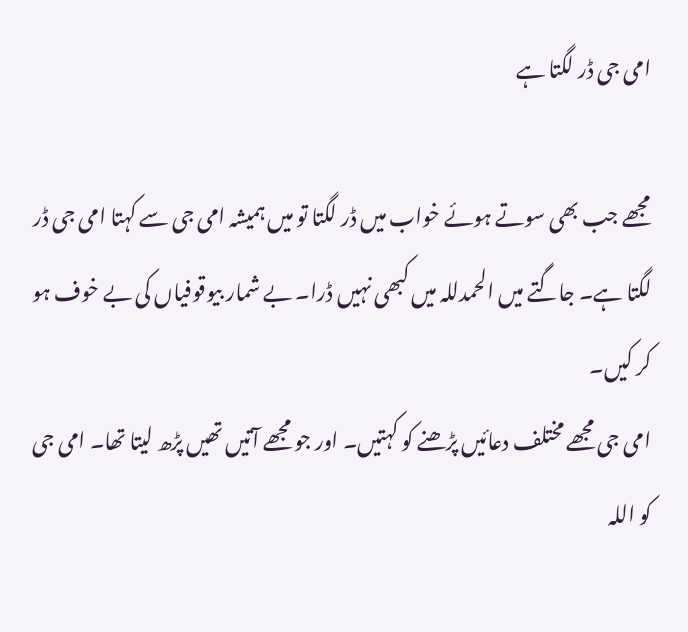امی جی ڈر لگتا ہے

مجھے جب بھی سوتے ہوئے خواب میں ڈر لگتا تو میں ہمیشہ امی جی سے کہتا امی جی ڈر لگتا ہے۔ جاگتے میں الحمدللہ میں کبھی نہیں ڈرا۔ بے شمار بیوقوفیاں کی بے خوف ہو کر کیں۔
امی جی مجھے مختلف دعائیں پڑھنے کو کہتیں۔ اور جو مجھے آتیں تھیں پڑھ لیتا تھا۔ امی جی کو اللہ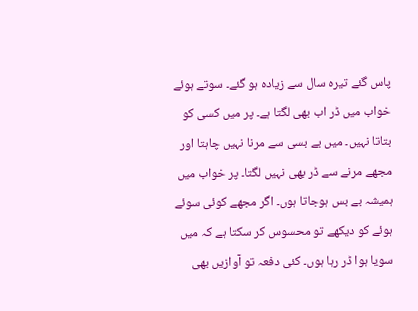پاس گئے تیرہ سال سے زیادہ ہو گئے۔ سوتے ہوئے خواب میں ڈر اب بھی لگتا ہے۔ پر میں کسی کو بتاتا نہیں۔ میں بے بسی سے مرنا نہیں چاہتا اور مجھے مرنے سے ڈر بھی نہیں لگتا۔ پر خواب میں ہمیشہ بے بس ہوجاتا ہوں۔ اگر مجھے کوئی سوئے ہوئے کو دیکھے تو محسوس کر سکتا ہے کہ میں سویا ہوا ڈر رہا ہوں۔ کئی دفعہ تو آوازیں بھی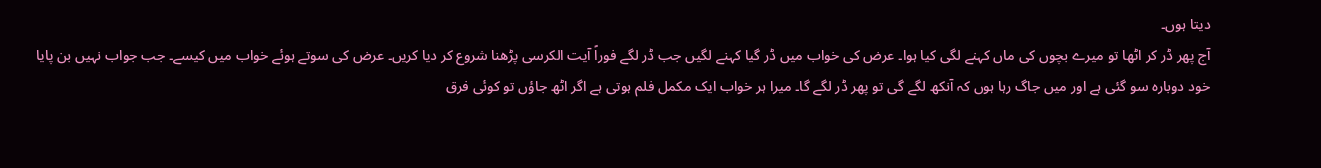دیتا ہوں۔
آج پھر ڈر کر اٹھا تو میرے بچوں کی ماں کہنے لگی کیا ہوا۔ عرض کی خواب میں ڈر گیا کہنے لگیں جب ڈر لگے فوراً آیت الکرسی پڑھنا شروع کر دیا کریں۔ عرض کی سوتے ہوئے خواب میں کیسے۔ جب جواب نہیں بن پایا خود دوبارہ سو گئی ہے اور میں جاگ رہا ہوں کہ آنکھ لگے گی تو پھر ڈر لگے گا۔ میرا ہر خواب ایک مکمل فلم ہوتی ہے اگر اٹھ جاؤں تو کوئی فرق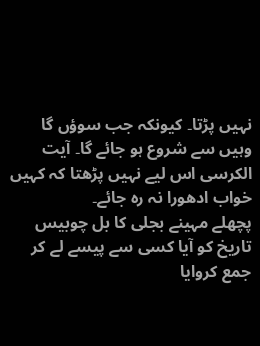نہیں پڑتا۔ کیونکہ جب سوؤں گا وہیں سے شروع ہو جائے گا۔ آیت الکرسی اس لیے نہیں پڑھتا کہ کہیں خواب ادھورا نہ رہ جائے۔
پچھلے مہینے بجلی کا بل چوبیس تاریخ کو آیا کسی سے پیسے لے کر جمع کروایا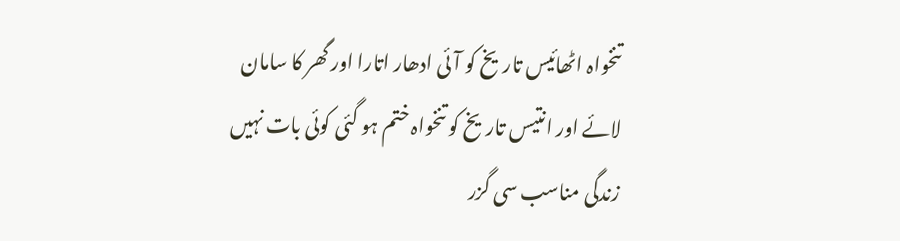تنخواہ اٹھائیس تاریخ کو آئی ادھار اتارا اور گھر کا سامان لائے اور انتیس تاریخ کو تنخواہ ختم ہو گئی کوئی بات نہیں زندگی مناسب سی گزر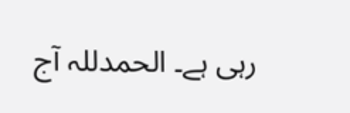رہی ہے۔ الحمدللہ آج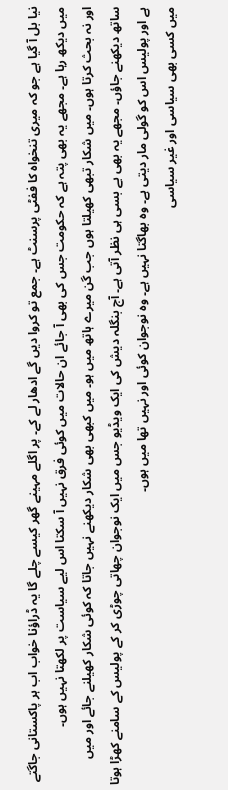نیا بل آ گیا ہے جو کہ میری تنخواہ کا ففٹی پرسنٹ ہے۔ جمع تو کروا دیں گے ادھار لے کے۔ پر اگلے مہینے گھر کیسے چلے گا یہ ڈراؤنا خواب اب ہر پاکستانی جاگتے میں دیکھ رہا ہے۔ مجھے یہ بھی پتہ ہے کہ حکومت جس کی بھی آ جائے ان حالات میں کوئی فرق نہیں آ سکتا اس لیے سیاست پر لکھتا نہیں ہوں۔
اور نہ بحث کرتا ہوں۔ میں شکار تبھی کھیلتا ہوں جب گن میرے ہاتھ میں ہو۔ میں کبھی بھی شکار دیکھنے نہیں جاتا کہ کوئی شکار کھیلنے جائے اور میں ساتھ دیکھنے جاؤں۔ مجھے یہ بھی بے بسی ہی نظر آتی ہے۔ آج بنگلہ دیش کی ایک ویڈیو جس میں ایک نوجوان چھاتی چوڑی کر کے پولیس کے سامنے کھڑا ہوتا ہے اور پولیس اس کو گولی مار دیتی ہے۔ وہ بھاگتا نہیں ہے۔ وہ نوجوان کوئی اور نہیں تھا میں ہوں۔
میں کسی بھی سیاسی اور غیر سیاسی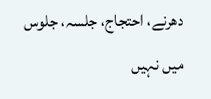دھرنے، احتجاج، جلسہ، جلوس میں نہیں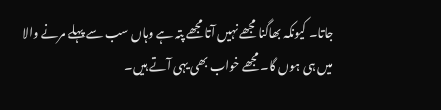جاتا۔ کیونکہ بھاگنا مجھے نہیں آتا مجھے پتہ ہے وہاں سب سے پہلے مرنے والا میں ہی ہوں گا۔ مجھے خواب بھی یہی آتے ہیں۔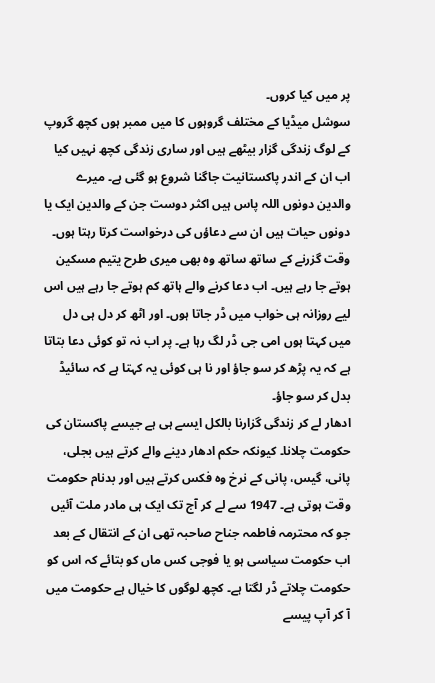پر میں کیا کروں۔
سوشل میڈیا کے مختلف گروہوں کا میں ممبر ہوں کچھ گروپ کے لوگ زندگی گزار بیٹھے ہیں اور ساری زندگی کچھ نہیں کیا اب ان کے اندر پاکستانیت جاگنا شروع ہو گئی ہے۔ میرے والدین دونوں اللہ پاس ہیں اکثر دوست جن کے والدین ایک یا دونوں حیات ہیں ان سے دعاؤں کی درخواست کرتا رہتا ہوں۔ وقت گزرنے کے ساتھ ساتھ وہ بھی میری طرح یتیم مسکین ہوتے جا رہے ہیں۔ اب دعا کرنے والے ہاتھ کم ہوتے جا رہے ہیں اس لیے روزانہ ہی خواب میں ڈر جاتا ہوں۔ اور اٹھ کر دل ہی دل میں کہتا ہوں امی جی ڈر لگ رہا ہے۔ پر اب نہ تو کوئی دعا بتاتا ہے کہ یہ پڑھ کر سو جاؤ اور نا ہی کوئی یہ کہتا ہے کہ سائیڈ بدل کر سو جاؤ۔
ادھار لے کر زندگی گزارنا بالکل ایسے ہی ہے جیسے پاکستان کی حکومت چلانا۔ کیونکہ حکم ادھار دینے والے کرتے ہیں بجلی، پانی، گیس، پانی کے نرخ وہ فکس کرتے ہیں اور بدنام حکومت وقت ہوتی ہے۔ 1947 سے لے کر آج تک ایک ہی مادر ملت آئیں جو کہ محترمہ فاطمہ جناح صاحبہ تھی ان کے انتقال کے بعد اب حکومت سیاسی ہو یا فوجی کس ماں کو بتائے کہ اس کو حکومت چلاتے ڈر لگتا ہے۔ کچھ لوگوں کا خیال ہے حکومت میں آ کر آپ پیسے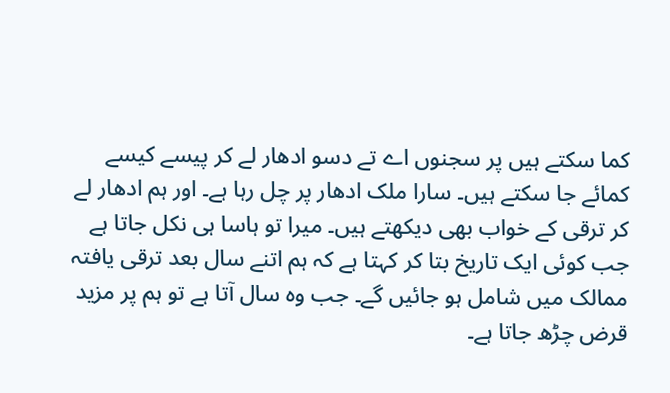کما سکتے ہیں پر سجنوں اے تے دسو ادھار لے کر پیسے کیسے کمائے جا سکتے ہیں۔ سارا ملک ادھار پر چل رہا ہے۔ اور ہم ادھار لے کر ترقی کے خواب بھی دیکھتے ہیں۔ میرا تو ہاسا ہی نکل جاتا ہے جب کوئی ایک تاریخ بتا کر کہتا ہے کہ ہم اتنے سال بعد ترقی یافتہ ممالک میں شامل ہو جائیں گے۔ جب وہ سال آتا ہے تو ہم پر مزید قرض چڑھ جاتا ہے۔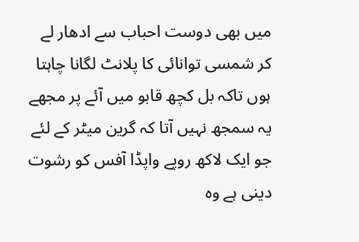میں بھی دوست احباب سے ادھار لے کر شمسی توانائی کا پلانٹ لگانا چاہتا ہوں تاکہ بل کچھ قابو میں آئے پر مجھے یہ سمجھ نہیں آتا کہ گرین میٹر کے لئے جو ایک لاکھ روپے واپڈا آفس کو رشوت دینی ہے وہ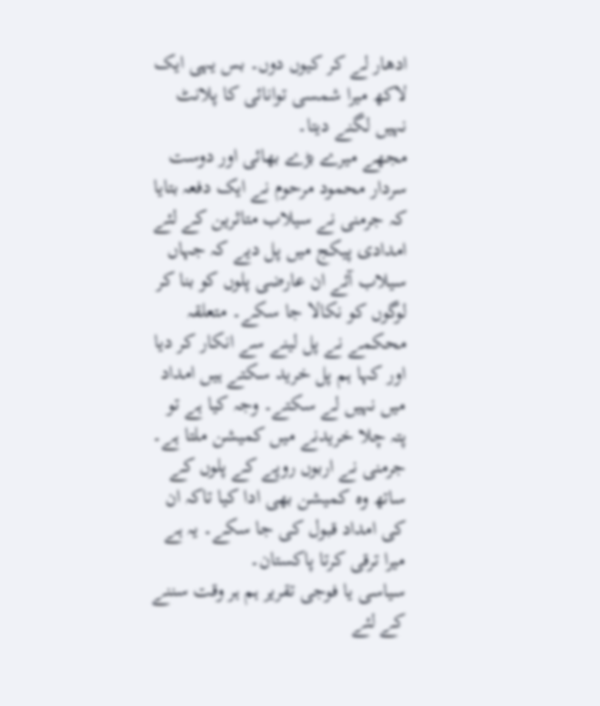ادھار لے کر کیوں دوں۔ بس یہی ایک لاکھ میرا شمسی توانائی کا پلانٹ نہیں لگنے دیتا۔
مجھے میرے بڑے بھائی اور دوست سردار محمود مرحوم نے ایک دفعہ بتایا کہ جرمنی نے سیلاب متاثرین کے لئے امدادی پیکج میں پل دیے کہ جہاں سیلاب آئے ان عارضی پلوں کو بنا کر لوگوں کو نکالا جا سکے۔ متعلقہ محکمے نے پل لینے سے انکار کر دیا اور کہا ہم پل خرید سکتے ہیں امداد میں نہیں لے سکتے۔ وجہ کیا ہے تو پتہ چلا خریدنے میں کمیشن ملتا ہے۔ جرمنی نے اربوں روپے کے پلوں کے ساتھ وہ کمیشن بھی ادا کیا تاکہ ان کی امداد قبول کی جا سکے۔ یہ ہے میرا ترقی کرتا پاکستان۔
سیاسی یا فوجی تقریر ہم ہر وقت سننے کے لئے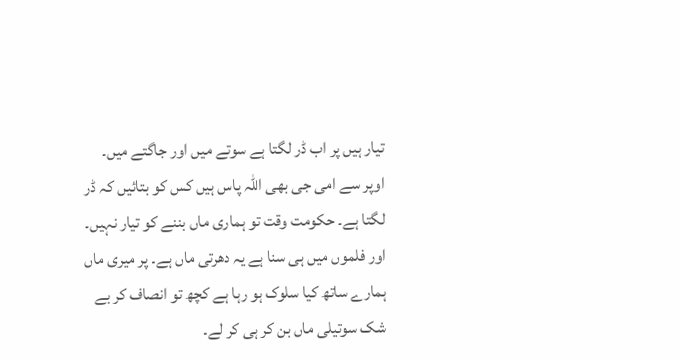تیار ہیں پر اب ڈر لگتا ہے سوتے میں اور جاگتے میں۔ اوپر سے امی جی بھی اللہ پاس ہیں کس کو بتائیں کہ ڈر لگتا ہے۔ حکومت وقت تو ہماری ماں بننے کو تیار نہیں۔ اور فلموں میں ہی سنا ہے یہ دھرتی ماں ہے۔ پر میری ماں ہمارے ساتھ کیا سلوک ہو رہا ہے کچھ تو انصاف کر بے شک سوتیلی ماں بن کر ہی کر لے۔